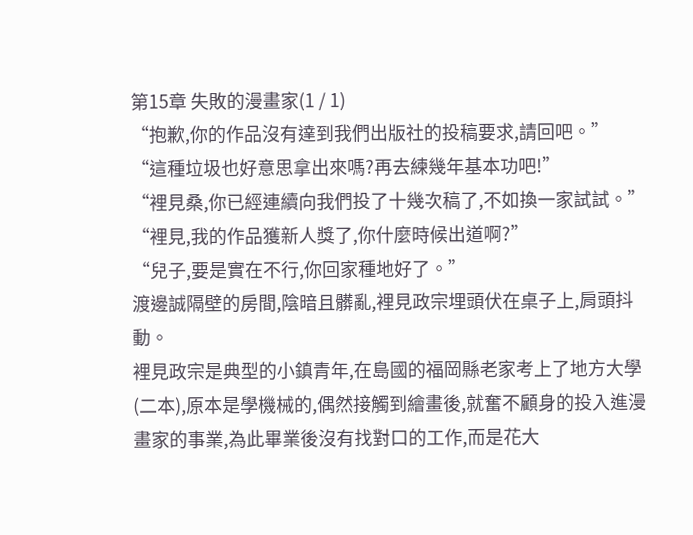第15章 失敗的漫畫家(1 / 1)
“抱歉,你的作品沒有達到我們出版社的投稿要求,請回吧。”
“這種垃圾也好意思拿出來嗎?再去練幾年基本功吧!”
“裡見桑,你已經連續向我們投了十幾次稿了,不如換一家試試。”
“裡見,我的作品獲新人獎了,你什麼時候出道啊?”
“兒子,要是實在不行,你回家種地好了。”
渡邊誠隔壁的房間,陰暗且髒亂,裡見政宗埋頭伏在桌子上,肩頭抖動。
裡見政宗是典型的小鎮青年,在島國的福岡縣老家考上了地方大學(二本),原本是學機械的,偶然接觸到繪畫後,就奮不顧身的投入進漫畫家的事業,為此畢業後沒有找對口的工作,而是花大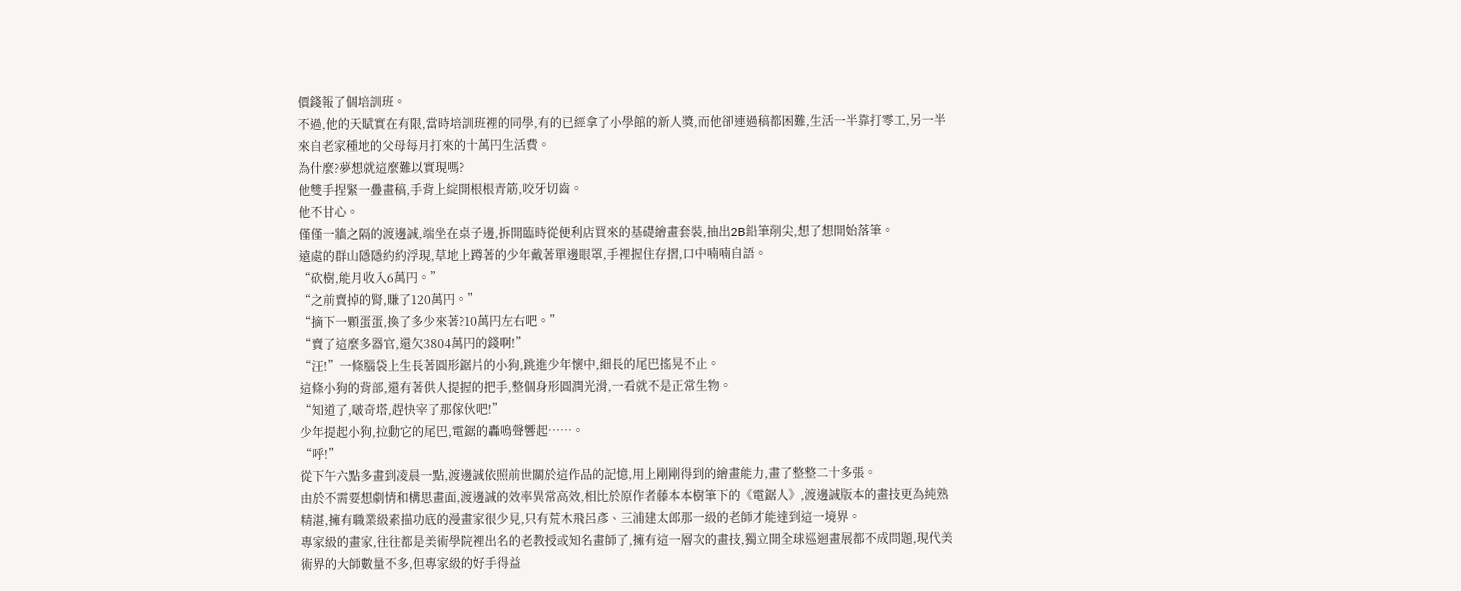價錢報了個培訓班。
不過,他的天賦實在有限,當時培訓班裡的同學,有的已經拿了小學館的新人獎,而他卻連過稿都困難,生活一半靠打零工,另一半來自老家種地的父母每月打來的十萬円生活費。
為什麼?夢想就這麼難以實現嗎?
他雙手捏緊一疊畫稿,手背上綻開根根青筋,咬牙切齒。
他不甘心。
僅僅一牆之隔的渡邊誠,端坐在桌子邊,拆開臨時從便利店買來的基礎繪畫套裝,抽出2B鉛筆削尖,想了想開始落筆。
遠處的群山隱隱約約浮現,草地上蹲著的少年戴著單邊眼罩,手裡握住存摺,口中喃喃自語。
“砍樹,能月收入6萬円。”
“之前賣掉的腎,賺了120萬円。”
“摘下一顆蛋蛋,換了多少來著?10萬円左右吧。”
“賣了這麼多器官,還欠3804萬円的錢啊!”
“汪!”一條腦袋上生長著圓形鋸片的小狗,跳進少年懷中,細長的尾巴搖晃不止。
這條小狗的背部,還有著供人提握的把手,整個身形圓潤光滑,一看就不是正常生物。
“知道了,啵奇塔,趕快宰了那傢伙吧!”
少年提起小狗,拉動它的尾巴,電鋸的轟鳴聲響起……。
“呼!”
從下午六點多畫到凌晨一點,渡邊誠依照前世關於這作品的記憶,用上剛剛得到的繪畫能力,畫了整整二十多張。
由於不需要想劇情和構思畫面,渡邊誠的效率異常高效,相比於原作者藤本本樹筆下的《電鋸人》,渡邊誠版本的畫技更為純熟精湛,擁有職業級素描功底的漫畫家很少見,只有荒木飛呂彥、三浦建太郎那一級的老師才能達到這一境界。
專家級的畫家,往往都是美術學院裡出名的老教授或知名畫師了,擁有這一層次的畫技,獨立開全球巡迴畫展都不成問題,現代美術界的大師數量不多,但專家級的好手得益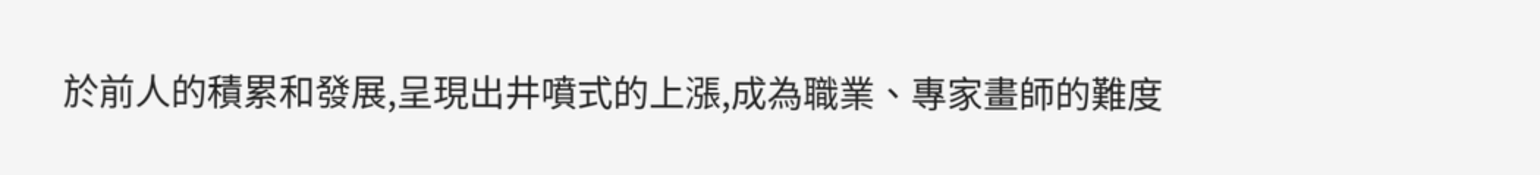於前人的積累和發展,呈現出井噴式的上漲,成為職業、專家畫師的難度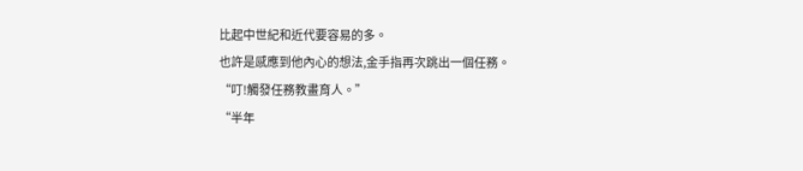比起中世紀和近代要容易的多。
也許是感應到他內心的想法,金手指再次跳出一個任務。
“叮!觸發任務教畫育人。”
“半年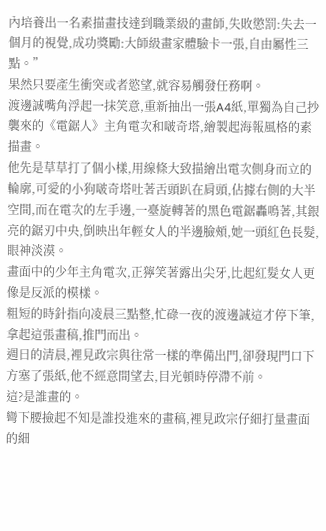內培養出一名素描畫技達到職業級的畫師,失敗懲罰:失去一個月的視覺,成功獎勵:大師級畫家體驗卡一張,自由屬性三點。”
果然只要產生衝突或者慾望,就容易觸發任務啊。
渡邊誠嘴角浮起一抹笑意,重新抽出一張A4紙,單獨為自己抄襲來的《電鋸人》主角電次和啵奇塔,繪製起海報風格的素描畫。
他先是草草打了個小樣,用線條大致描繪出電次側身而立的輪廓,可愛的小狗啵奇塔吐著舌頭趴在肩頭,佔據右側的大半空間,而在電次的左手邊,一臺旋轉著的黑色電鋸轟鳴著,其銀亮的鋸刃中央,倒映出年輕女人的半邊臉頰,她一頭紅色長髮,眼神淡漠。
畫面中的少年主角電次,正獰笑著露出尖牙,比起紅髮女人更像是反派的模樣。
粗短的時針指向凌晨三點整,忙碌一夜的渡邊誠這才停下筆,拿起這張畫稿,推門而出。
週日的清晨,裡見政宗與往常一樣的準備出門,卻發現門口下方塞了張紙,他不經意間望去,目光頓時停滯不前。
這?是誰畫的。
彎下腰撿起不知是誰投進來的畫稿,裡見政宗仔細打量畫面的細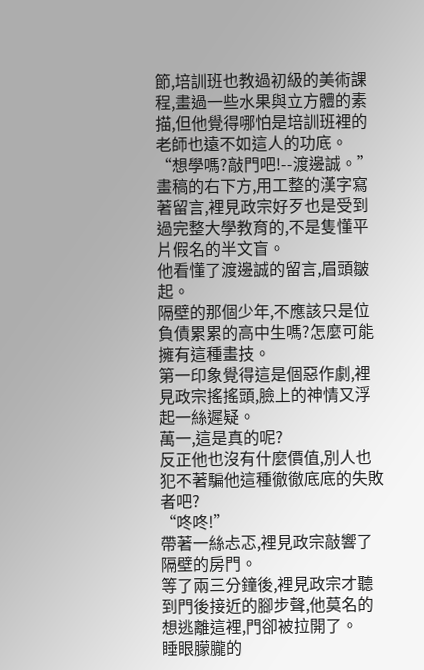節,培訓班也教過初級的美術課程,畫過一些水果與立方體的素描,但他覺得哪怕是培訓班裡的老師也遠不如這人的功底。
“想學嗎?敲門吧!--渡邊誠。”
畫稿的右下方,用工整的漢字寫著留言,裡見政宗好歹也是受到過完整大學教育的,不是隻懂平片假名的半文盲。
他看懂了渡邊誠的留言,眉頭皺起。
隔壁的那個少年,不應該只是位負債累累的高中生嗎?怎麼可能擁有這種畫技。
第一印象覺得這是個惡作劇,裡見政宗搖搖頭,臉上的神情又浮起一絲遲疑。
萬一,這是真的呢?
反正他也沒有什麼價值,別人也犯不著騙他這種徹徹底底的失敗者吧?
“咚咚!”
帶著一絲忐忑,裡見政宗敲響了隔壁的房門。
等了兩三分鐘後,裡見政宗才聽到門後接近的腳步聲,他莫名的想逃離這裡,門卻被拉開了。
睡眼朦朧的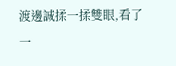渡邊誠揉一揉雙眼,看了一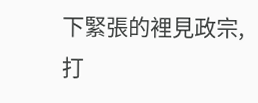下緊張的裡見政宗,打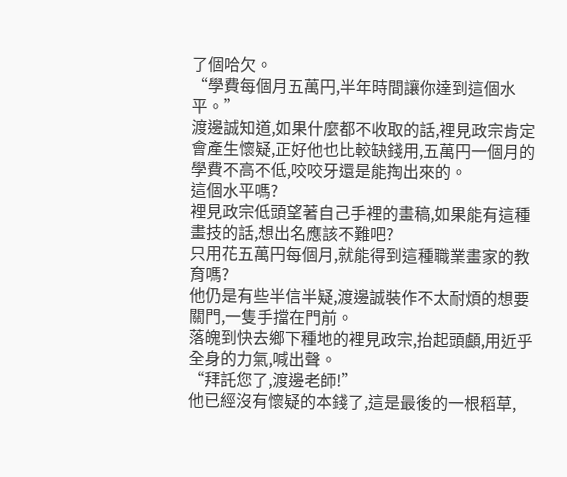了個哈欠。
“學費每個月五萬円,半年時間讓你達到這個水平。”
渡邊誠知道,如果什麼都不收取的話,裡見政宗肯定會產生懷疑,正好他也比較缺錢用,五萬円一個月的學費不高不低,咬咬牙還是能掏出來的。
這個水平嗎?
裡見政宗低頭望著自己手裡的畫稿,如果能有這種畫技的話,想出名應該不難吧?
只用花五萬円每個月,就能得到這種職業畫家的教育嗎?
他仍是有些半信半疑,渡邊誠裝作不太耐煩的想要關門,一隻手擋在門前。
落魄到快去鄉下種地的裡見政宗,抬起頭顱,用近乎全身的力氣,喊出聲。
“拜託您了,渡邊老師!”
他已經沒有懷疑的本錢了,這是最後的一根稻草,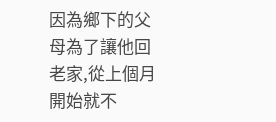因為鄉下的父母為了讓他回老家,從上個月開始就不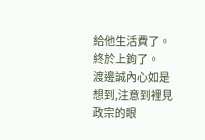給他生活費了。
終於上鉤了。
渡邊誠內心如是想到,注意到裡見政宗的眼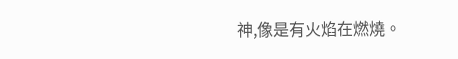神,像是有火焰在燃燒。